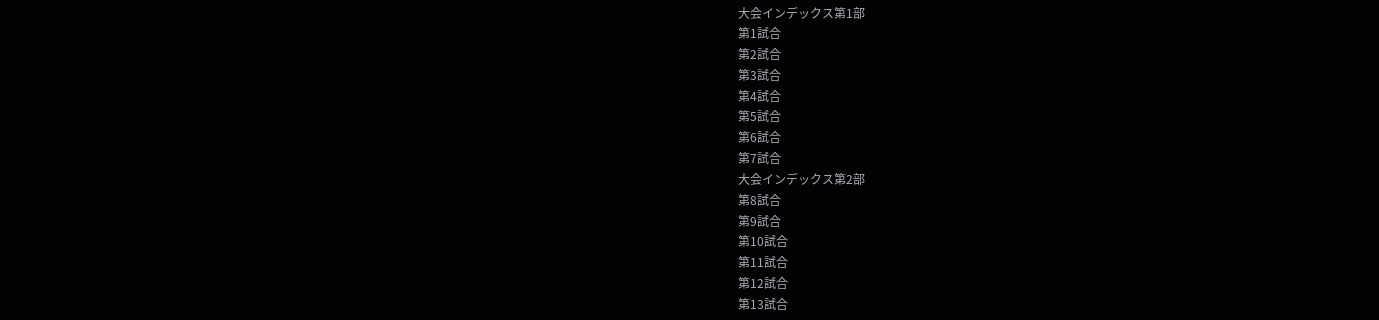大会インデックス第1部
第1試合
第2試合
第3試合
第4試合
第5試合
第6試合
第7試合
大会インデックス第2部
第8試合
第9試合
第10試合
第11試合
第12試合
第13試合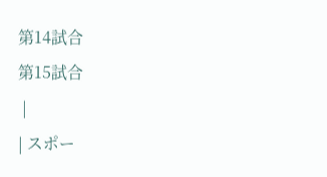第14試合
第15試合
 |
| スポー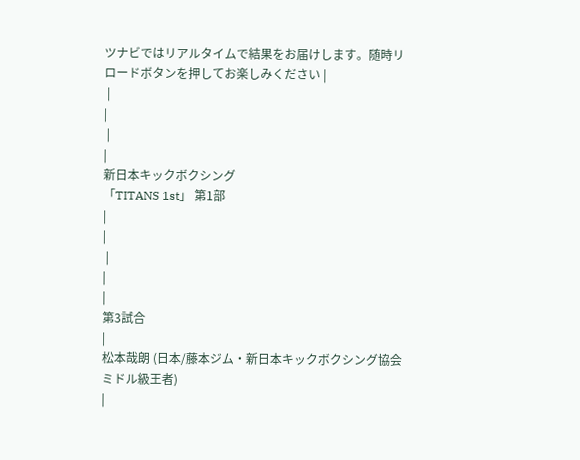ツナビではリアルタイムで結果をお届けします。随時リロードボタンを押してお楽しみください |
 |
|
 |
|
新日本キックボクシング
「TITANS 1st」 第1部
|
|
 |
|
|
第3試合
|
松本哉朗 (日本/藤本ジム・新日本キックボクシング協会ミドル級王者)
|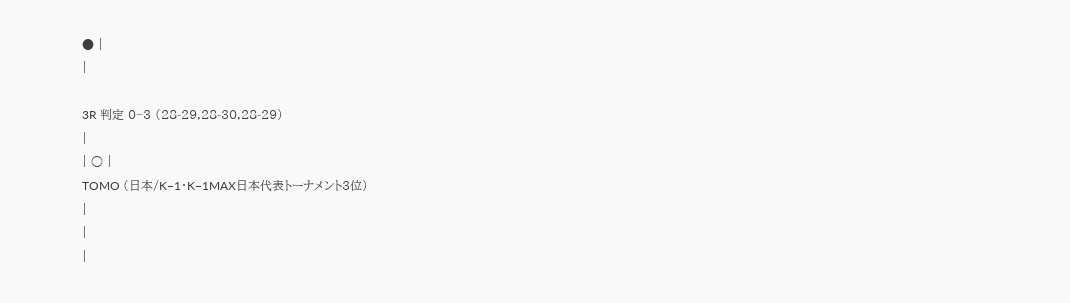● |
|

3R 判定 0−3 (28-29,28-30,28-29)
|
| ○ |
TOMO (日本/K−1・K−1MAX日本代表トーナメント3位)
|
|
|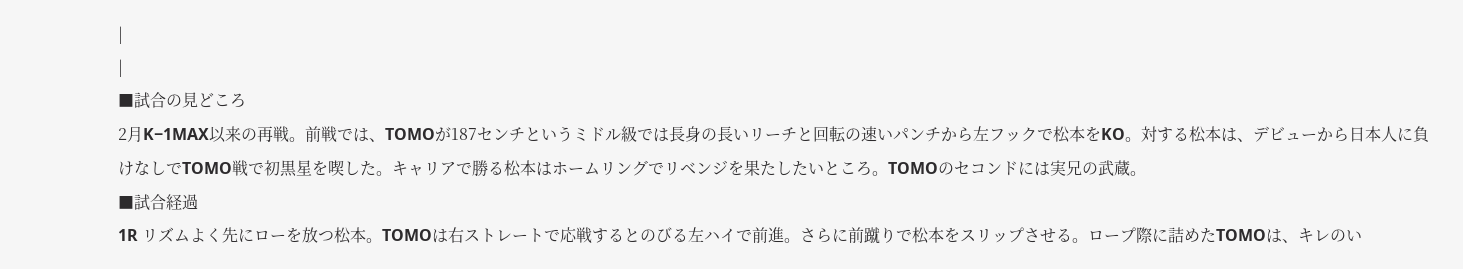|
|
■試合の見どころ
2月K−1MAX以来の再戦。前戦では、TOMOが187センチというミドル級では長身の長いリーチと回転の速いパンチから左フックで松本をKO。対する松本は、デビューから日本人に負けなしでTOMO戦で初黒星を喫した。キャリアで勝る松本はホームリングでリベンジを果たしたいところ。TOMOのセコンドには実兄の武蔵。
■試合経過
1R リズムよく先にローを放つ松本。TOMOは右ストレートで応戦するとのびる左ハイで前進。さらに前蹴りで松本をスリップさせる。ロープ際に詰めたTOMOは、キレのい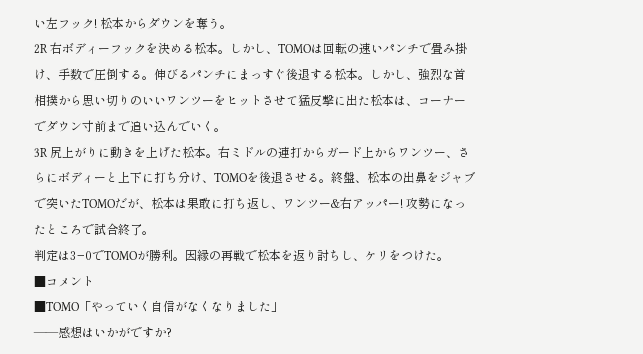い左フック! 松本からダウンを奪う。
2R 右ボディーフックを決める松本。しかし、TOMOは回転の速いパンチで畳み掛け、手数で圧倒する。伸びるパンチにまっすぐ後退する松本。しかし、強烈な首相撲から思い切りのいいワンツーをヒットさせて猛反撃に出た松本は、コーナーでダウン寸前まで追い込んでいく。
3R 尻上がりに動きを上げた松本。右ミドルの連打からガード上からワンツー、さらにボディーと上下に打ち分け、TOMOを後退させる。終盤、松本の出鼻をジャブで突いたTOMOだが、松本は果敢に打ち返し、ワンツー&右アッパー! 攻勢になったところで試合終了。
判定は3−0でTOMOが勝利。因縁の再戦で松本を返り討ちし、ケリをつけた。
■コメント
■TOMO「やっていく自信がなくなりました」
――感想はいかがですか?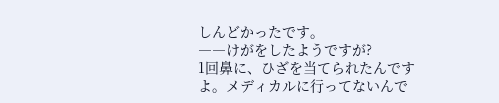しんどかったです。
――けがをしたようですが?
1回鼻に、ひざを当てられたんですよ。メディカルに行ってないんで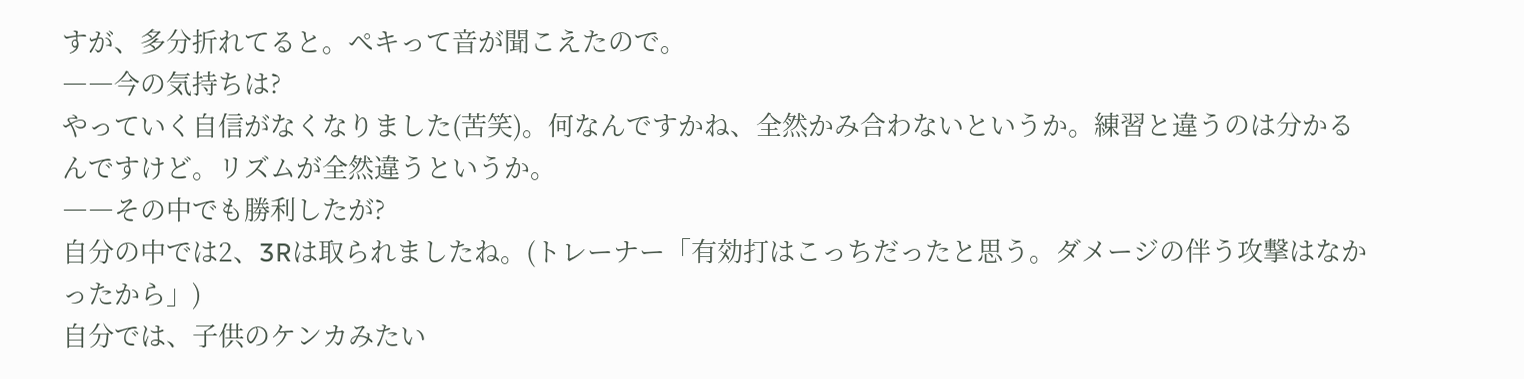すが、多分折れてると。ペキって音が聞こえたので。
――今の気持ちは?
やっていく自信がなくなりました(苦笑)。何なんですかね、全然かみ合わないというか。練習と違うのは分かるんですけど。リズムが全然違うというか。
――その中でも勝利したが?
自分の中では2、3Rは取られましたね。(トレーナー「有効打はこっちだったと思う。ダメージの伴う攻撃はなかったから」)
自分では、子供のケンカみたい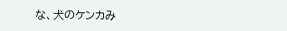な、犬のケンカみ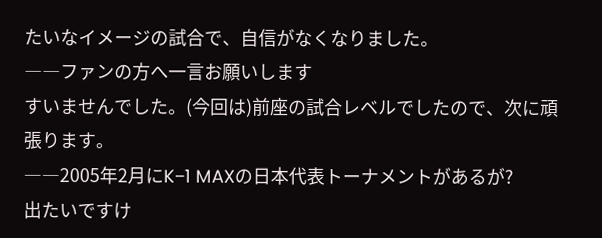たいなイメージの試合で、自信がなくなりました。
――ファンの方へ一言お願いします
すいませんでした。(今回は)前座の試合レベルでしたので、次に頑張ります。
――2005年2月にK−1 MAXの日本代表トーナメントがあるが?
出たいですけ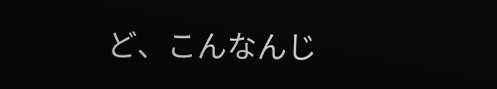ど、こんなんじ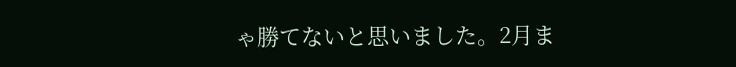ゃ勝てないと思いました。2月ま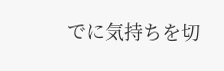でに気持ちを切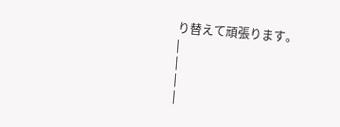り替えて頑張ります。
|
|
|
|